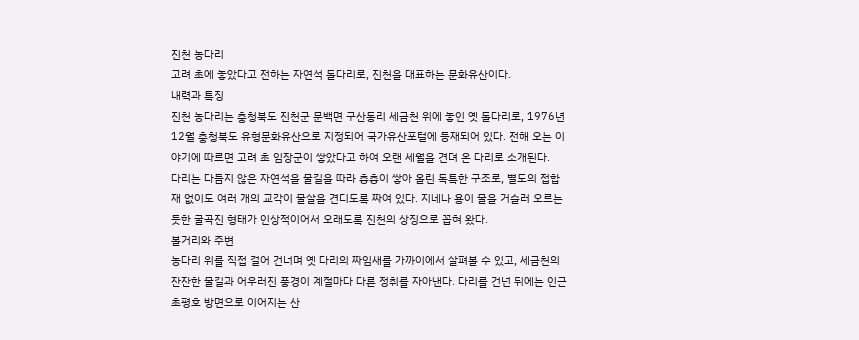진천 농다리
고려 초에 놓았다고 전하는 자연석 돌다리로, 진천을 대표하는 문화유산이다.
내력과 특징
진천 농다리는 충청북도 진천군 문백면 구산동리 세금천 위에 놓인 옛 돌다리로, 1976년 12월 충청북도 유형문화유산으로 지정되어 국가유산포털에 등재되어 있다. 전해 오는 이야기에 따르면 고려 초 임장군이 쌓았다고 하여 오랜 세월을 견뎌 온 다리로 소개된다.
다리는 다듬지 않은 자연석을 물길을 따라 층층이 쌓아 올린 독특한 구조로, 별도의 접합재 없이도 여러 개의 교각이 물살을 견디도록 짜여 있다. 지네나 용이 물을 거슬러 오르는 듯한 굴곡진 형태가 인상적이어서 오래도록 진천의 상징으로 꼽혀 왔다.
볼거리와 주변
농다리 위를 직접 걸어 건너며 옛 다리의 짜임새를 가까이에서 살펴볼 수 있고, 세금천의 잔잔한 물길과 어우러진 풍경이 계절마다 다른 정취를 자아낸다. 다리를 건넌 뒤에는 인근 초평호 방면으로 이어지는 산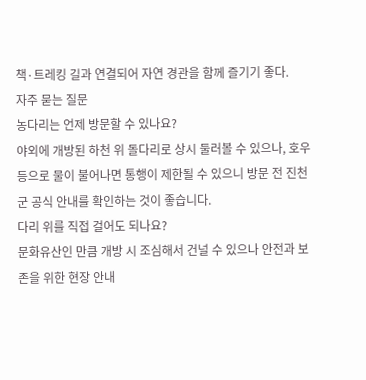책·트레킹 길과 연결되어 자연 경관을 함께 즐기기 좋다.
자주 묻는 질문
농다리는 언제 방문할 수 있나요?
야외에 개방된 하천 위 돌다리로 상시 둘러볼 수 있으나, 호우 등으로 물이 불어나면 통행이 제한될 수 있으니 방문 전 진천군 공식 안내를 확인하는 것이 좋습니다.
다리 위를 직접 걸어도 되나요?
문화유산인 만큼 개방 시 조심해서 건널 수 있으나 안전과 보존을 위한 현장 안내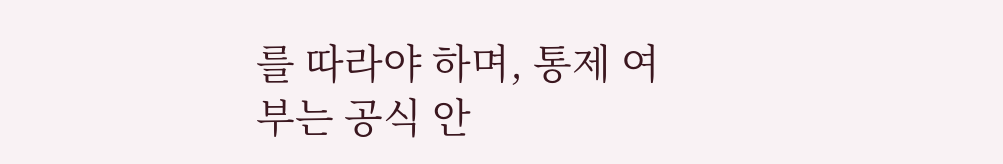를 따라야 하며, 통제 여부는 공식 안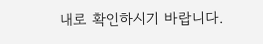내로 확인하시기 바랍니다.